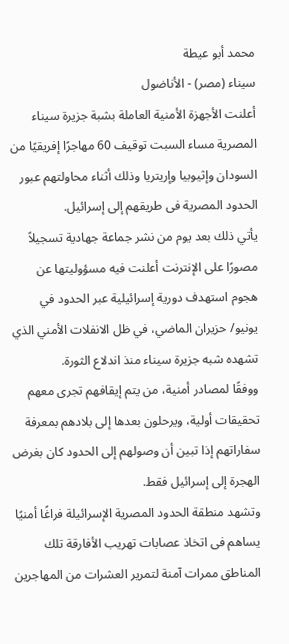محمد أبو عيطة
سيناء (مصر) - الأناضول
أعلنت الأجهزة الأمنية العاملة بشبة جزيرة سيناء المصرية مساء السبت توقيف 60 مهاجرًا إفريقيًا من السودان وإثيوبيا وإريتريا وذلك أثناء محاولتهم عبور الحدود المصرية فى طريقهم إلى إسرائيل.
يأتي ذلك بعد يوم من نشر جماعة جهادية تسجيلاً مصورًا على الإنترنت أعلنت فيه مسؤوليتها عن هجوم استهدف دورية إسرائيلية عبر الحدود في يونيو/ حزيران الماضي، في ظل الانفلات الأمني الذي تشهده شبه جزيرة سيناء منذ اندلاع الثورة.
ووفقًا لمصادر أمنية، من يتم إيقافهم تجرى معهم تحقيقات أولية، ويرحلون بعدها إلى بلادهم بمعرفة سفاراتهم إذا تبين أن وصولهم إلى الحدود كان بغرض الهجرة إلى إسرائيل فقط.
وتشهد منطقة الحدود المصرية الإسرائيلة فراغًا أمنيًا يساهم فى اتخاذ عصابات تهريب الأفارقة تلك المناطق ممرات آمنة لتمرير العشرات من المهاجرين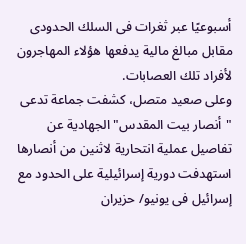أسبوعيًا عبر ثغرات فى السلك الحدودى مقابل مبالغ مالية يدفعها هؤلاء المهاجرون لأفراد تلك العصابات.
وعلى صعيد متصل، كشفت جماعة تدعى "أنصار بيت المقدس" الجهادية عن تفاصيل عملية انتحارية لاثنين من أنصارها استهدفت دورية إسرائيلية على الحدود مع إسرائيل فى يونيو/ حزيران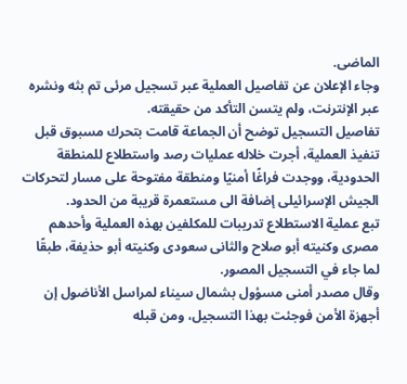الماضى.
وجاء الإعلان عن تفاصيل العملية عبر تسجيل مرئى تم بثه ونشره عبر الإنترنت، ولم يتسن التأكد من حقيقته.
تفاصيل التسجيل توضح أن الجماعة قامت بتحرك مسبوق قبل تنفيذ العملية، أجرت خلاله عمليات رصد واستطلاع للمنطقة الحدودية، ووجدت فراغًا أمنيًا ومنطقة مفتوحة على مسار لتحركات الجيش الإسرائيلى إضافة الى مستعمرة قريبة من الحدود.
تبع عملية الاستطلاع تدريبات للمكلفين بهذه العملية وأحدهم مصرى وكنيته أبو صلاح والثانى سعودى وكنيته أبو حذيفة، طبقًا لما جاء في التسجيل المصور.
وقال مصدر أمنى مسؤول بشمال سيناء لمراسل الأناضول إن أجهزة الأمن فوجئت بهذا التسجيل، ومن قبله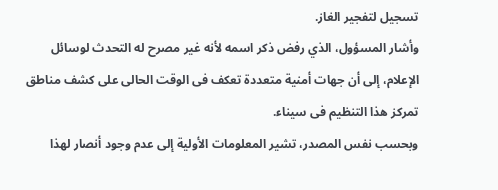تسجيل لتفجير الغاز.
وأشار المسؤول، الذي رفض ذكر اسمه لأنه غير مصرح له التحدث لوسائل الإعلام، إلى أن جهات أمنية متعددة تعكف فى الوقت الحالى على كشف مناطق تمركز هذا التنظيم فى سيناء.
وبحسب نفس المصدر، تشير المعلومات الأولية إلى عدم وجود أنصار لهذا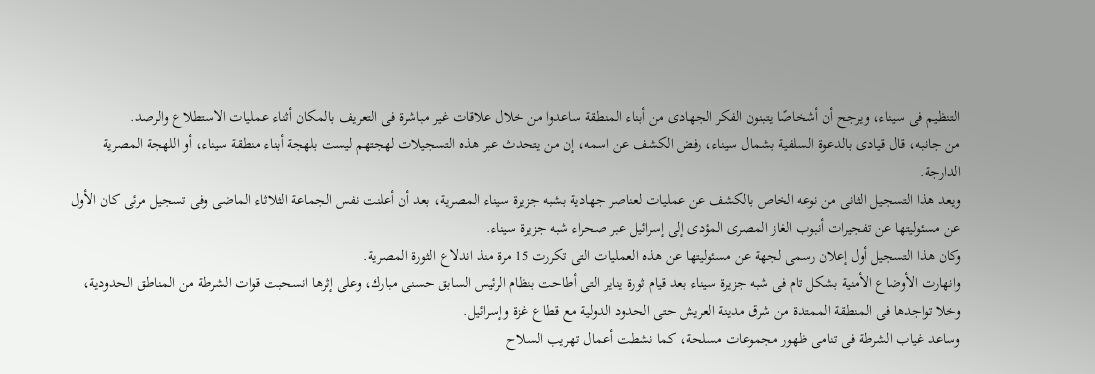التنظيم فى سيناء، ويرجح أن أشخاصًا يتبنون الفكر الجهادى من أبناء المنطقة ساعدوا من خلال علاقات غير مباشرة فى التعريف بالمكان أثناء عمليات الاستطلاع والرصد.
من جانبه، قال قيادى بالدعوة السلفية بشمال سيناء، رفض الكشف عن اسمه، إن من يتحدث عبر هذه التسجيلات لهجتهم ليست بلهجة أبناء منطقة سيناء، أو اللهجة المصرية الدارجة.
ويعد هذا التسجيل الثانى من نوعه الخاص بالكشف عن عمليات لعناصر جهادية بشبه جزيرة سيناء المصرية، بعد أن أعلنت نفس الجماعة الثلاثاء الماضى وفى تسجيل مرئى كان الأول عن مسئوليتها عن تفجيرات أنبوب الغاز المصرى المؤدى إلى إسرائيل عبر صحراء شبه جزيرة سيناء.
وكان هذا التسجيل أول إعلان رسمى لجهة عن مسئوليتها عن هذه العمليات التى تكررت 15 مرة منذ اندلاع الثورة المصرية.
وانهارت الأوضاع الأمنية بشكل تام فى شبه جزيرة سيناء بعد قيام ثورة يناير التى أطاحت بنظام الرئيس السابق حسنى مبارك، وعلى إثرها انسحبت قوات الشرطة من المناطق الحدودية، وخلا تواجدها فى المنطقة الممتدة من شرق مدينة العريش حتى الحدود الدولية مع قطاع غزة وإسرائيل.
وساعد غياب الشرطة فى تنامى ظهور مجموعات مسلحة، كما نشطت أعمال تهريب السلاح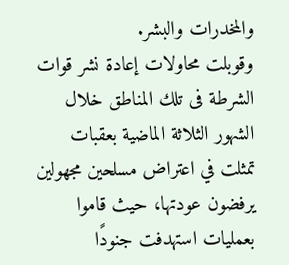والمخدرات والبشر.
وقوبلت محاولات إعادة نشر قوات الشرطة فى تلك المناطق خلال الشهور الثلاثة الماضية بعقبات تمثلت في اعتراض مسلحين مجهولين يرفضون عودتها، حيث قاموا بعمليات استهدفت جنودًا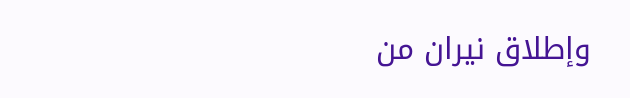وإطلاق نيران من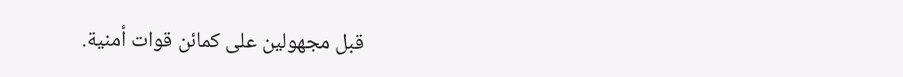قبل مجهولين على كمائن قوات أمنية.